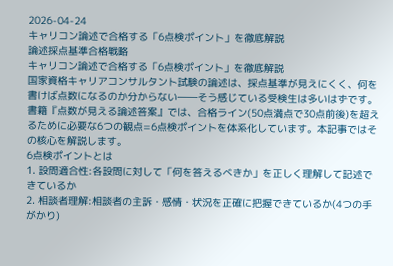2026-04-24
キャリコン論述で合格する「6点検ポイント」を徹底解説
論述採点基準合格戦略
キャリコン論述で合格する「6点検ポイント」を徹底解説
国家資格キャリアコンサルタント試験の論述は、採点基準が見えにくく、何を書けば点数になるのか分からない――そう感じている受検生は多いはずです。
書籍『点数が見える論述答案』では、合格ライン(50点満点で30点前後)を超えるために必要な6つの観点=6点検ポイントを体系化しています。本記事ではその核心を解説します。
6点検ポイントとは
1. 設問適合性:各設問に対して「何を答えるべきか」を正しく理解して記述できているか
2. 相談者理解:相談者の主訴・感情・状況を正確に把握できているか(4つの手がかり)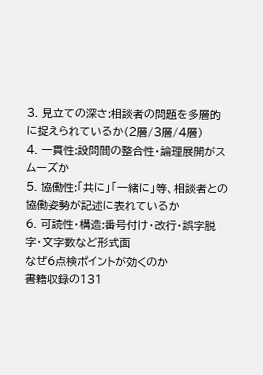3. 見立ての深さ:相談者の問題を多層的に捉えられているか(2層/3層/4層)
4. 一貫性:設問間の整合性・論理展開がスムーズか
5. 協働性:「共に」「一緒に」等、相談者との協働姿勢が記述に表れているか
6. 可読性・構造:番号付け・改行・誤字脱字・文字数など形式面
なぜ6点検ポイントが効くのか
書籍収録の131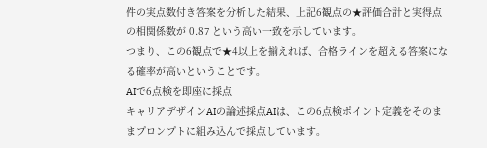件の実点数付き答案を分析した結果、上記6観点の★評価合計と実得点の相関係数が 0.87 という高い一致を示しています。
つまり、この6観点で★4以上を揃えれば、合格ラインを超える答案になる確率が高いということです。
AIで6点検を即座に採点
キャリアデザインAIの論述採点AIは、この6点検ポイント定義をそのままプロンプトに組み込んで採点しています。